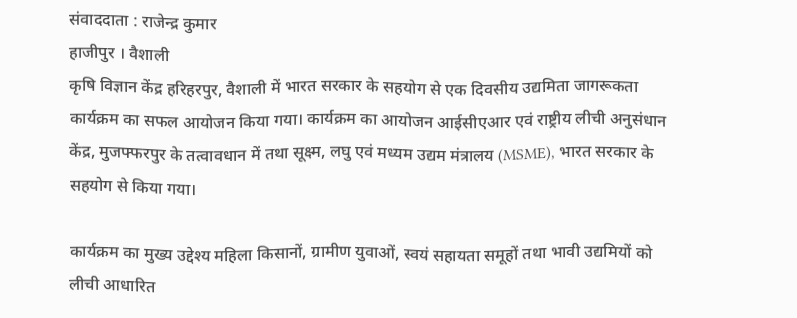संवाददाता : राजेन्द्र कुमार
हाजीपुर । वैशाली
कृषि विज्ञान केंद्र हरिहरपुर, वैशाली में भारत सरकार के सहयोग से एक दिवसीय उद्यमिता जागरूकता कार्यक्रम का सफल आयोजन किया गया। कार्यक्रम का आयोजन आईसीएआर एवं राष्ट्रीय लीची अनुसंधान केंद्र, मुजफ्फरपुर के तत्वावधान में तथा सूक्ष्म, लघु एवं मध्यम उद्यम मंत्रालय (MSME), भारत सरकार के सहयोग से किया गया।

कार्यक्रम का मुख्य उद्देश्य महिला किसानों, ग्रामीण युवाओं, स्वयं सहायता समूहों तथा भावी उद्यमियों को लीची आधारित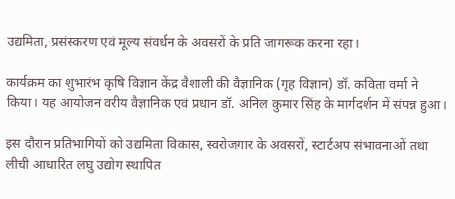उद्यमिता, प्रसंस्करण एवं मूल्य संवर्धन के अवसरों के प्रति जागरूक करना रहा।

कार्यक्रम का शुभारंभ कृषि विज्ञान केंद्र वैशाली की वैज्ञानिक (गृह विज्ञान) डॉ. कविता वर्मा ने किया। यह आयोजन वरीय वैज्ञानिक एवं प्रधान डॉ. अनिल कुमार सिंह के मार्गदर्शन में संपन्न हुआ।

इस दौरान प्रतिभागियों को उद्यमिता विकास, स्वरोजगार के अवसरों, स्टार्टअप संभावनाओं तथा लीची आधारित लघु उद्योग स्थापित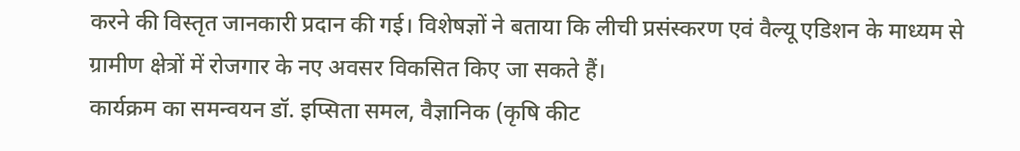करने की विस्तृत जानकारी प्रदान की गई। विशेषज्ञों ने बताया कि लीची प्रसंस्करण एवं वैल्यू एडिशन के माध्यम से ग्रामीण क्षेत्रों में रोजगार के नए अवसर विकसित किए जा सकते हैं।
कार्यक्रम का समन्वयन डॉ. इप्सिता समल, वैज्ञानिक (कृषि कीट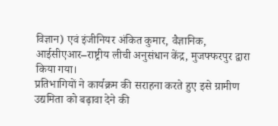विज्ञान) एवं इंजीनियर अंकित कुमार, वैज्ञानिक, आईसीएआर–राष्ट्रीय लीची अनुसंधान केंद्र, मुजफ्फरपुर द्वारा किया गया।
प्रतिभागियों ने कार्यक्रम की सराहना करते हुए इसे ग्रामीण उद्यमिता को बढ़ावा देने की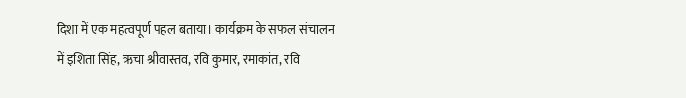दिशा में एक महत्वपूर्ण पहल बताया। कार्यक्रम के सफल संचालन में इशिता सिंह, ऋचा श्रीवास्तव, रवि कुमार, रमाकांत, रवि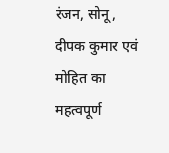रंजन, सोनू, दीपक कुमार एवं मोहित का महत्वपूर्ण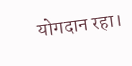योगदान रहा।